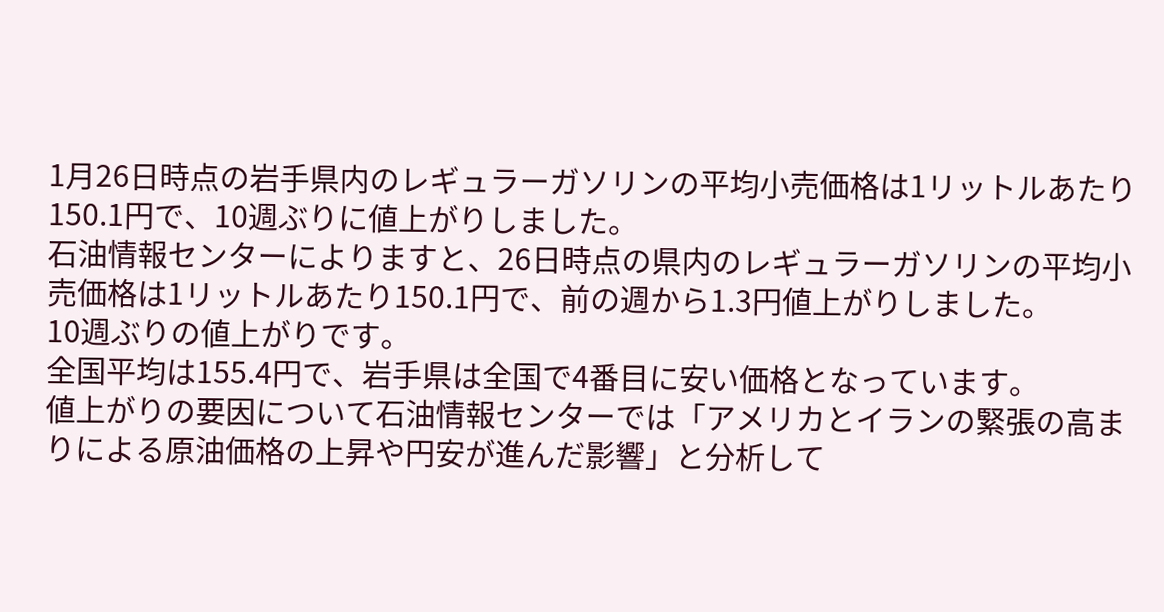1月26日時点の岩手県内のレギュラーガソリンの平均小売価格は1リットルあたり150.1円で、10週ぶりに値上がりしました。
石油情報センターによりますと、26日時点の県内のレギュラーガソリンの平均小売価格は1リットルあたり150.1円で、前の週から1.3円値上がりしました。
10週ぶりの値上がりです。
全国平均は155.4円で、岩手県は全国で4番目に安い価格となっています。
値上がりの要因について石油情報センターでは「アメリカとイランの緊張の高まりによる原油価格の上昇や円安が進んだ影響」と分析して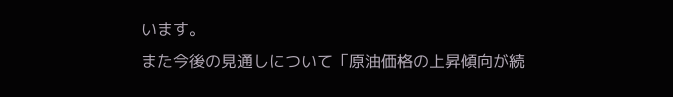います。
また今後の見通しについて「原油価格の上昇傾向が続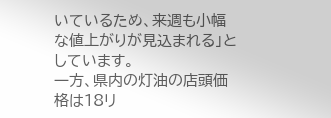いているため、来週も小幅な値上がりが見込まれる」としています。
一方、県内の灯油の店頭価格は18リ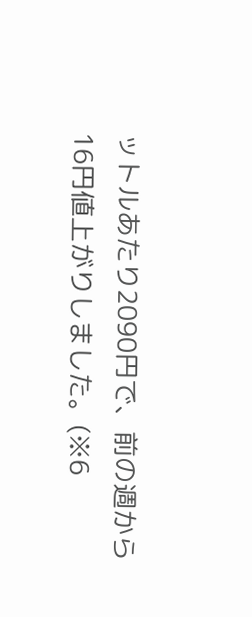ットルあたり2090円で、前の週から16円値上がりしました。(※6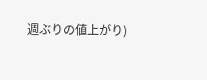週ぶりの値上がり)